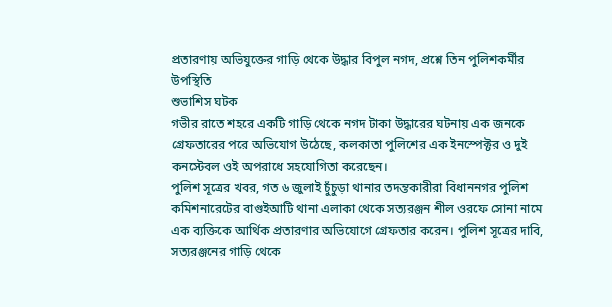প্রতারণায় অভিযুক্তের গাড়ি থেকে উদ্ধার বিপুল নগদ, প্রশ্নে তিন পুলিশকর্মীর উপস্থিতি
শুভাশিস ঘটক
গভীর রাতে শহরে একটি গাড়ি থেকে নগদ টাকা উদ্ধারের ঘটনায় এক জনকে গ্রেফতারের পরে অভিযোগ উঠেছে, কলকাতা পুলিশের এক ইনস্পেক্টর ও দুই কনস্টেবল ওই অপরাধে সহযোগিতা করেছেন।
পুলিশ সূত্রের খবর, গত ৬ জুলাই চুঁচুড়া থানার তদন্তকারীরা বিধাননগর পুলিশ কমিশনারেটের বাগুইআটি থানা এলাকা থেকে সত্যরঞ্জন শীল ওরফে সোনা নামে এক ব্যক্তিকে আর্থিক প্রতারণার অভিযোগে গ্রেফতার করেন। পুলিশ সূত্রের দাবি, সত্যরঞ্জনের গাড়ি থেকে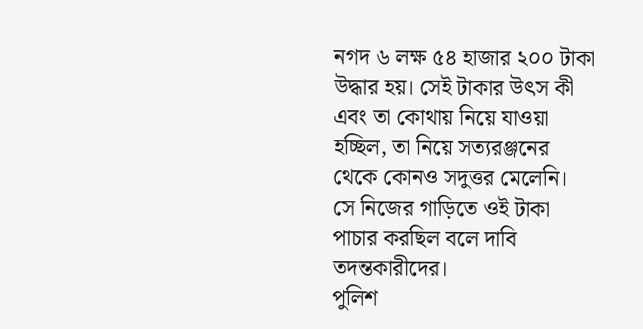নগদ ৬ লক্ষ ৫৪ হাজার ২০০ টাকা উদ্ধার হয়। সেই টাকার উৎস কী এবং তা কোথায় নিয়ে যাওয়া হচ্ছিল, তা নিয়ে সত্যরঞ্জনের থেকে কোনও সদুত্তর মেলেনি। সে নিজের গাড়িতে ওই টাকা পাচার করছিল বলে দাবি তদন্তকারীদের।
পুলিশ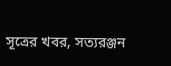সূত্রের খবর, সত্যরঞ্জন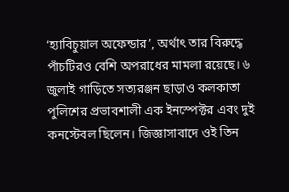‘হ্যাবিচুয়াল অফেন্ডার’, অর্থাৎ তার বিরুদ্ধে পাঁচটিরও বেশি অপরাধের মামলা রয়েছে। ৬ জুলাই গাড়িতে সত্যরঞ্জন ছাড়াও কলকাতা পুলিশের প্রভাবশালী এক ইনস্পেক্টর এবং দুই কনস্টেবল ছিলেন। জিজ্ঞাসাবাদে ওই তিন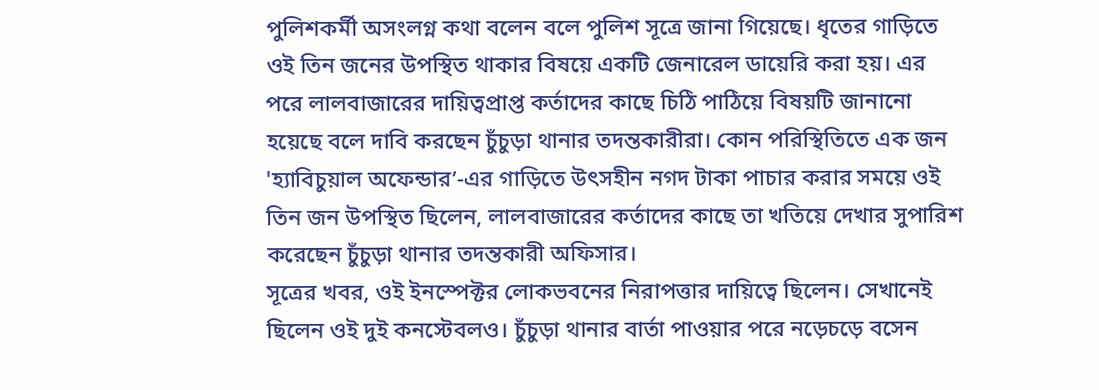পুলিশকর্মী অসংলগ্ন কথা বলেন বলে পুলিশ সূত্রে জানা গিয়েছে। ধৃতের গাড়িতে ওই তিন জনের উপস্থিত থাকার বিষয়ে একটি জেনারেল ডায়েরি করা হয়। এর পরে লালবাজারের দায়িত্বপ্রাপ্ত কর্তাদের কাছে চিঠি পাঠিয়ে বিষয়টি জানানো হয়েছে বলে দাবি করছেন চুঁচুড়া থানার তদন্তকারীরা। কোন পরিস্থিতিতে এক জন 'হ্যাবিচুয়াল অফেন্ডার’-এর গাড়িতে উৎসহীন নগদ টাকা পাচার করার সময়ে ওই তিন জন উপস্থিত ছিলেন, লালবাজারের কর্তাদের কাছে তা খতিয়ে দেখার সুপারিশ করেছেন চুঁচুড়া থানার তদন্তকারী অফিসার।
সূত্রের খবর, ওই ইনস্পেক্টর লোকভবনের নিরাপত্তার দায়িত্বে ছিলেন। সেখানেই ছিলেন ওই দুই কনস্টেবলও। চুঁচুড়া থানার বার্তা পাওয়ার পরে নড়েচড়ে বসেন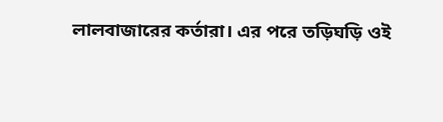লালবাজারের কর্তারা। এর পরে তড়িঘড়ি ওই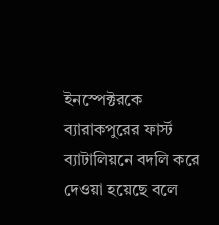ইনস্পেক্টরকে ব্যারাকপুরের ফার্স্ট ব্যাটালিয়নে বদলি করে দেওয়া হয়েছে বলে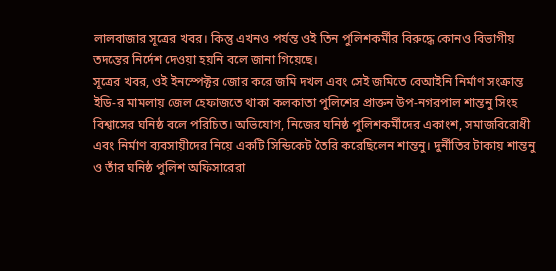লালবাজার সূত্রের খবর। কিন্তু এখনও পর্যন্ত ওই তিন পুলিশকর্মীর বিরুদ্ধে কোনও বিভাগীয় তদন্তের নির্দেশ দেওয়া হয়নি বলে জানা গিয়েছে।
সূত্রের খবর, ওই ইনস্পেক্টর জোর করে জমি দখল এবং সেই জমিতে বেআইনি নির্মাণ সংক্রান্ত ইডি-র মামলায় জেল হেফাজতে থাকা কলকাতা পুলিশের প্রাক্তন উপ-নগরপাল শান্তনু সিংহ বিশ্বাসের ঘনিষ্ঠ বলে পরিচিত। অভিযোগ, নিজের ঘনিষ্ঠ পুলিশকর্মীদের একাংশ, সমাজবিরোধী এবং নির্মাণ ব্যবসায়ীদের নিয়ে একটি সিন্ডিকেট তৈরি করেছিলেন শান্তনু। দুর্নীতির টাকায় শান্তনু ও তাঁর ঘনিষ্ঠ পুলিশ অফিসারেরা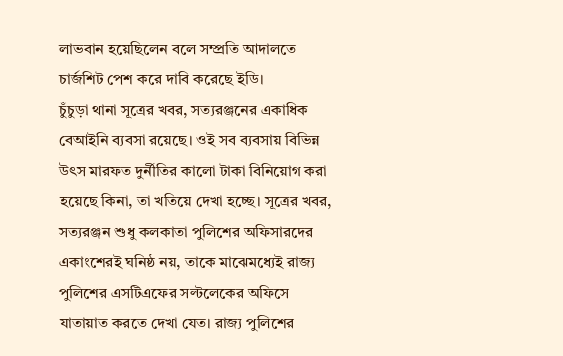লাভবান হয়েছিলেন বলে সম্প্রতি আদালতে চার্জশিট পেশ করে দাবি করেছে ইডি।
চুঁচুড়া থানা সূত্রের খবর, সত্যরঞ্জনের একাধিক বেআইনি ব্যবসা রয়েছে। ওই সব ব্যবসায় বিভিন্ন উৎস মারফত দুর্নীতির কালো টাকা বিনিয়োগ করা হয়েছে কিনা, তা খতিয়ে দেখা হচ্ছে। সূত্রের খবর, সত্যরঞ্জন শুধু কলকাতা পুলিশের অফিসারদের একাংশেরই ঘনিষ্ঠ নয়, তাকে মাঝেমধ্যেই রাজ্য পুলিশের এসটিএফের সল্টলেকের অফিসে যাতায়াত করতে দেখা যেত। রাজ্য পুলিশের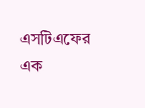এসটিএফের এক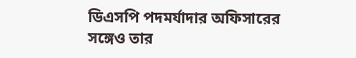ডিএসপি পদমর্যাদার অফিসারের সঙ্গেও তার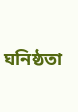ঘনিষ্ঠতা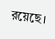রয়েছে।